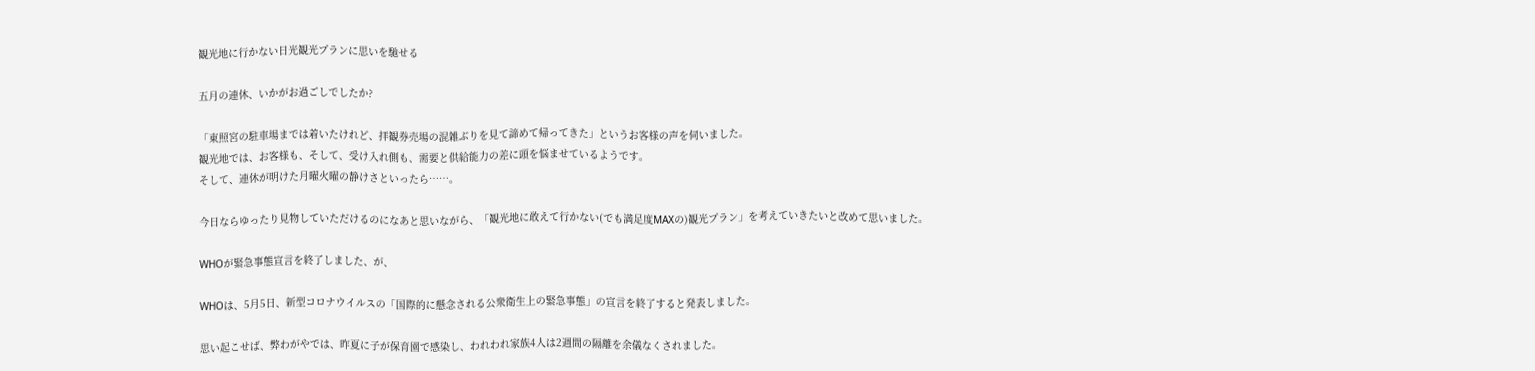観光地に行かない日光観光プランに思いを馳せる

五月の連休、いかがお過ごしでしたか?

「東照宮の駐車場までは着いたけれど、拝観券売場の混雑ぶりを見て諦めて帰ってきた」というお客様の声を伺いました。
観光地では、お客様も、そして、受け入れ側も、需要と供給能力の差に頭を悩ませているようです。
そして、連休が明けた月曜火曜の静けさといったら……。

今日ならゆったり見物していただけるのになあと思いながら、「観光地に敢えて行かない(でも満足度MAXの)観光プラン」を考えていきたいと改めて思いました。

WHOが緊急事態宣言を終了しました、が、

WHOは、5月5日、新型コロナウイルスの「国際的に懸念される公衆衛生上の緊急事態」の宣言を終了すると発表しました。

思い起こせば、弊わがやでは、昨夏に子が保育園で感染し、われわれ家族4人は2週間の隔離を余儀なくされました。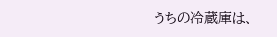うちの冷蔵庫は、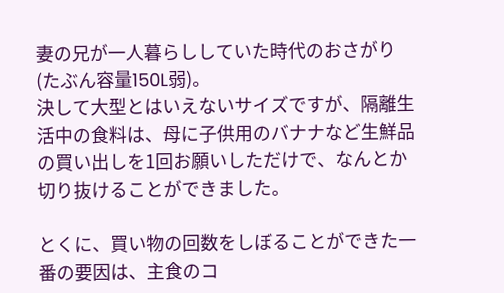妻の兄が一人暮らししていた時代のおさがり(たぶん容量150L弱)。
決して大型とはいえないサイズですが、隔離生活中の食料は、母に子供用のバナナなど生鮮品の買い出しを1回お願いしただけで、なんとか切り抜けることができました。

とくに、買い物の回数をしぼることができた一番の要因は、主食のコ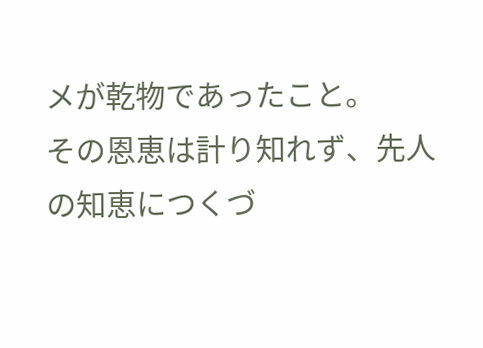メが乾物であったこと。
その恩恵は計り知れず、先人の知恵につくづ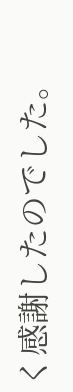く感謝したのでした。